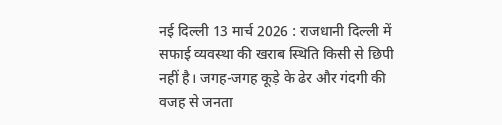नई दिल्ली 13 मार्च 2026 : राजधानी दिल्ली में सफाई व्यवस्था की खराब स्थिति किसी से छिपी नहीं है। जगह-जगह कूड़े के ढेर और गंदगी की वजह से जनता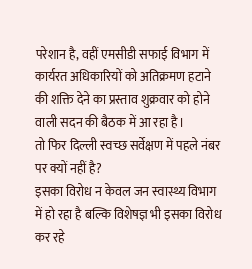परेशान है, वहीं एमसीडी सफाई विभाग में कार्यरत अधिकारियों को अतिक्रमण हटाने की शक्ति देने का प्रस्ताव शुक्रवार को होने वाली सदन की बैठक में आ रहा है।
तो फिर दिल्ली स्वच्छ सर्वेक्षण में पहले नंबर पर क्यों नहीं है?
इसका विरोध न केवल जन स्वास्थ्य विभाग में हो रहा है बल्कि विशेषज्ञ भी इसका विरोध कर रहे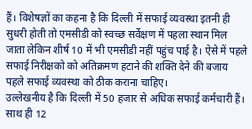हैं। विशेषज्ञों का कहना है कि दिल्ली में सफाई व्यवस्था इतनी ही सुधरी होती तो एमसीडी को स्वच्छ सर्वेक्षण में पहला स्थान मिल जाता लेकिन शीर्ष 10 में भी एमसीडी नहीं पहुंच पाई है। ऐसे में पहले सफाई निरीक्षको को अतिक्रमण हटाने की शक्ति देने की बजाय पहले सफाई व्यवस्था को ठीक कराना चाहिए।
उल्लेखनीय है कि दिल्ली में 50 हजार से अधिक सफाई कर्मचारी हैं। साथ ही 12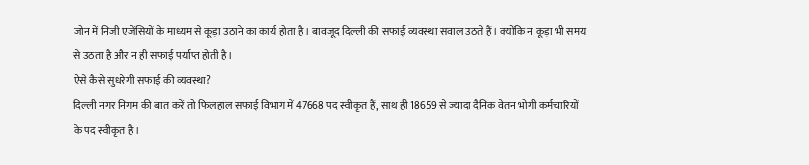जोन में निजी एजेंसियों के माध्यम से कूड़ा उठाने का कार्य होता है। बावजूद दिल्ली की सफाई व्यवस्था सवाल उठते हैं। क्योंकि न कूड़ा भी समय से उठता है और न ही सफाई पर्याप्त होती है।
ऐसे कैसे सुधरेगी सफाई की व्यवस्था?
दिल्ली नगर निगम की बात करें तो फिलहाल सफाई विभाग में 47668 पद स्वीकृत हैं, साथ ही 18659 से ज्यादा दैनिक वेतन भोगी कर्मचारियों के पद स्वीकृत है।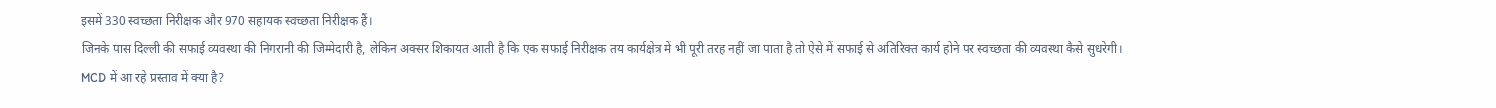इसमें 330 स्वच्छता निरीक्षक और 970 सहायक स्वच्छता निरीक्षक हैं।
जिनके पास दिल्ली की सफाई व्यवस्था की निगरानी की जिम्मेदारी है, लेकिन अक्सर शिकायत आती है कि एक सफाई निरीक्षक तय कार्यक्षेत्र में भी पूरी तरह नहीं जा पाता है तो ऐसे में सफाई से अतिरिक्त कार्य होने पर स्वच्छता की व्यवस्था कैसे सुधरेगी।
MCD में आ रहे प्रस्ताव में क्या है?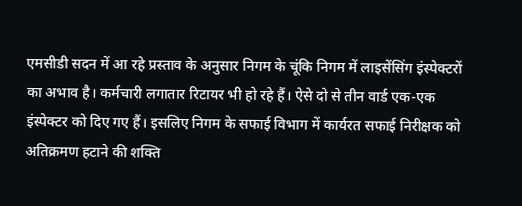एमसीडी सदन में आ रहे प्रस्ताव के अनुसार निगम के चूंकि निगम में लाइसेंसिंग इंस्पेक्टरों का अभाव है। कर्मचारी लगातार रिटायर भी हो रहे हैं। ऐसे दो से तीन वार्ड एक-एक इंस्पेक्टर को दिए गए हैं। इसलिए निगम के सफाई विभाग में कार्यरत सफाई निरीक्षक को अतिक्रमण हटाने की शक्ति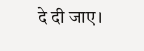दे दी जाए।